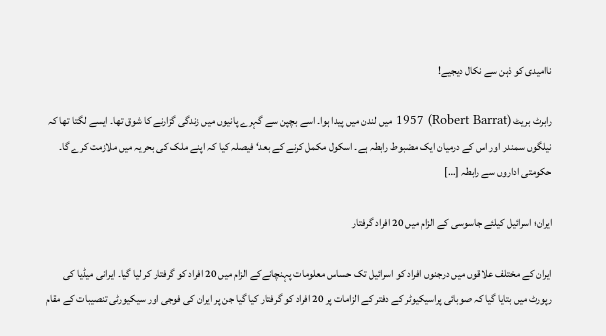ناامیدی کو ذہن سے نکال دیجیے!

رابرٹ بریٹ (Robert Barrat) 1957 میں لندن میں پیدا ہوا۔ اسے بچپن سے گہرے پانیوں میں زندگی گزارنے کا شوق تھا۔ ایسے لگتا تھا کہ نیلگوں سمندر اور اس کے درمیان ایک مضبوط رابطہ ہے۔ اسکول مکمل کرنے کے بعد‘ فیصلہ کیا کہ اپنے ملک کی بحریہ میں ملازمت کرے گا۔ حکومتی اداروں سے رابطہ […]

ایران؛ اسرائیل کیلئے جاسوسی کے الزام میں 20 افراد گرفتار

ایران کے مختلف علاقوں میں درجنوں افراد کو اسرائیل تک حساس معلومات پہنچانےکے الزام میں 20 افراد کو گرفتار کر لیا گیا۔ ایرانی میڈیا کی رپورٹ میں بتایا گیا کہ صوبائی پراسیکیوٹر کے دفتر کے الزامات پر 20 افراد کو گرفتار کیا گیا جن پر ایران کی فوجی اور سیکیورٹی تنصیبات کے مقام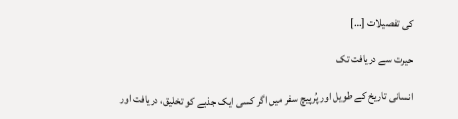کی تفصیلات […]

حیرت سے دریافت تک

انسانی تاریخ کے طویل اور پُرپیچ سفر میں اگر کسی ایک جذبے کو تخلیق، دریافت اور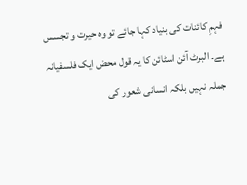فہمِ کائنات کی بنیاد کہا جائے تو وہ حیرت و تجسس ہے۔ البرٹ آئن اسٹائن کا یہ قول محض ایک فلسفیانہ جملہ نہیں بلکہ انسانی شعور کی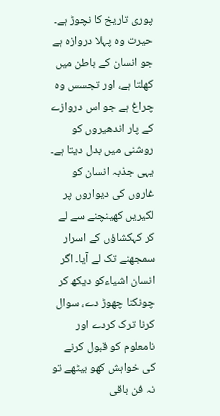پوری تاریخ کا نچوڑ ہے۔ حیرت وہ پہلا دروازہ ہے جو انسان کے باطن میں کھلتا ہے، اور تجسس وہ چراغ ہے جو اس دروازے کے پار اندھیروں کو روشنی میں بدل دیتا ہے۔ یہی جذبہ انسان کو غاروں کی دیواروں پر لکیریں کھینچنے سے لے کر کہکشاؤں کے اسرار سمجھنے تک لے آیا۔ اگر انسان اشیاءکو دیکھ کر چونکنا چھوڑ دے، سوال کرنا ترک کردے اور نامعلوم کو قبول کرنے کی خواہش کھو بیٹھے تو نہ فن باقی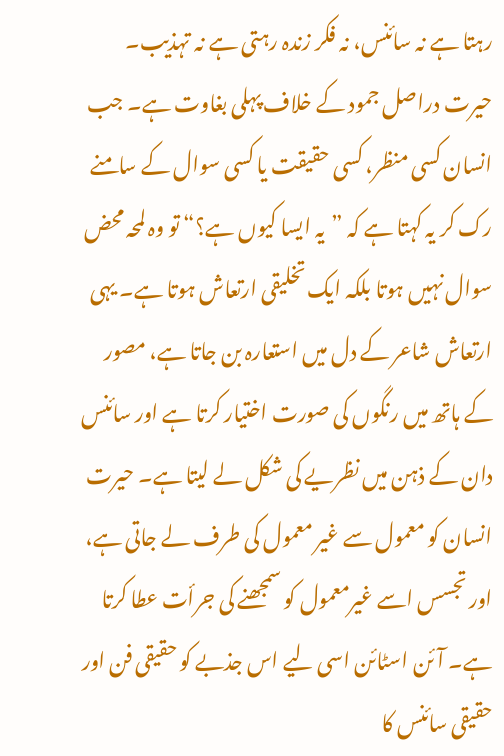رہتا ہے نہ سائنس، نہ فکر زندہ رہتی ہے نہ تہذیب۔ حیرت دراصل جمود کے خلاف پہلی بغاوت ہے۔ جب انسان کسی منظر، کسی حقیقت یا کسی سوال کے سامنے رک کر یہ کہتا ہے کہ ”یہ ایسا کیوں ہے؟“ تو وہ لمحہ محض سوال نہیں ہوتا بلکہ ایک تخلیقی ارتعاش ہوتا ہے۔ یہی ارتعاش شاعر کے دل میں استعارہ بن جاتا ہے، مصور کے ہاتھ میں رنگوں کی صورت اختیار کرتا ہے اور سائنس دان کے ذہن میں نظریے کی شکل لے لیتا ہے۔ حیرت انسان کو معمول سے غیر معمول کی طرف لے جاتی ہے، اور تجسس اسے غیرمعمول کو سمجھنے کی جرأت عطا کرتا ہے۔ آئن اسٹائن اسی لیے اس جذبے کو حقیقی فن اور حقیقی سائنس کا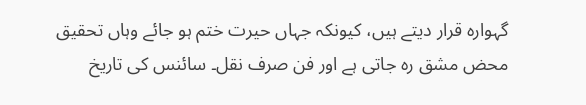گہوارہ قرار دیتے ہیں، کیونکہ جہاں حیرت ختم ہو جائے وہاں تحقیق محض مشق رہ جاتی ہے اور فن صرف نقل۔ سائنس کی تاریخ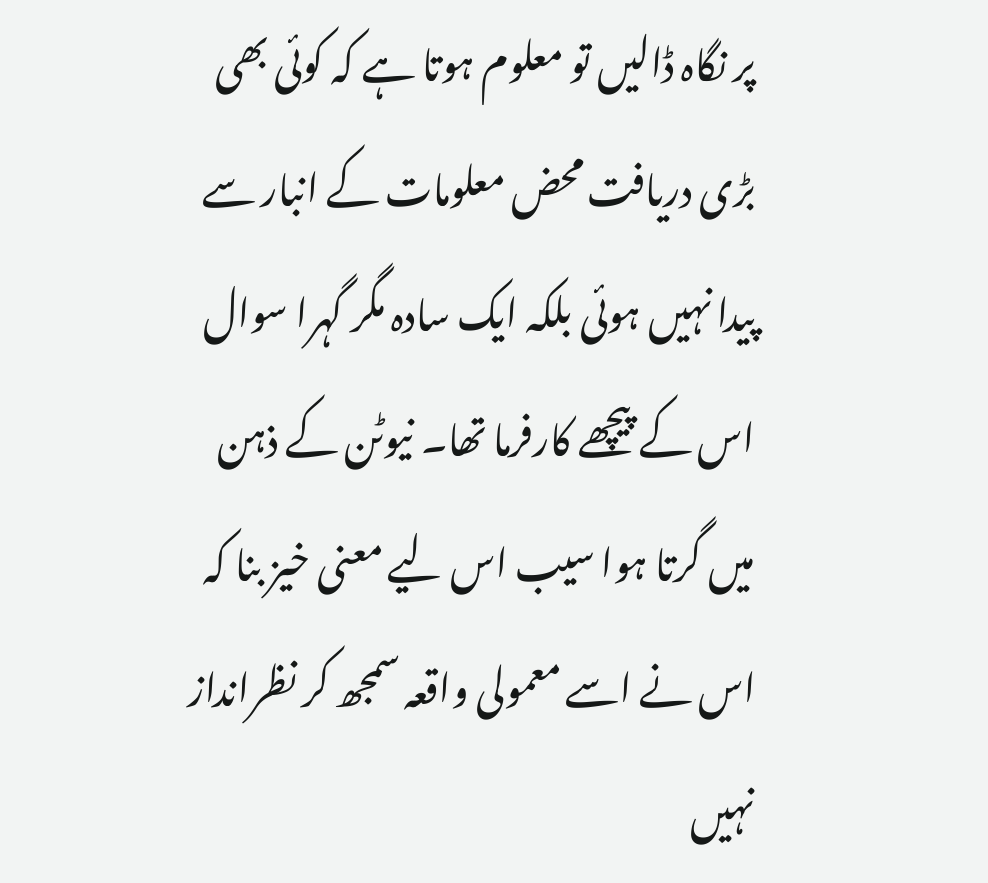پر نگاہ ڈالیں تو معلوم ہوتا ہے کہ کوئی بھی بڑی دریافت محض معلومات کے انبار سے پیدا نہیں ہوئی بلکہ ایک سادہ مگر گہرا سوال اس کے پیچھے کارفرما تھا۔ نیوٹن کے ذہن میں گرتا ہوا سیب اس لیے معنی خیز بنا کہ اس نے اسے معمولی واقعہ سمجھ کر نظرانداز نہیں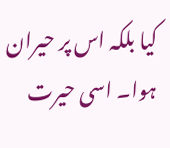کیا بلکہ اس پر حیران ہوا۔ اسی حیرت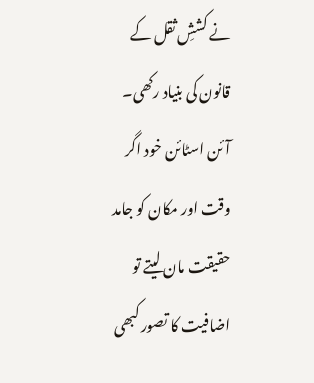نے کششِ ثقل کے قانون کی بنیاد رکھی۔ آئن اسٹائن خود اگر وقت اور مکان کو جامد حقیقت مان لیتے تو اضافیت کا تصور کبھی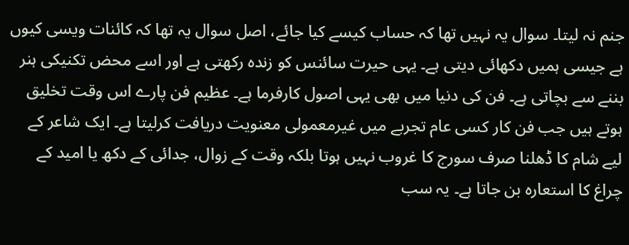جنم نہ لیتا۔ سوال یہ نہیں تھا کہ حساب کیسے کیا جائے، اصل سوال یہ تھا کہ کائنات ویسی کیوں ہے جیسی ہمیں دکھائی دیتی ہے۔ یہی حیرت سائنس کو زندہ رکھتی ہے اور اسے محض تکنیکی ہنر بننے سے بچاتی ہے۔ فن کی دنیا میں بھی یہی اصول کارفرما ہے۔ عظیم فن پارے اس وقت تخلیق ہوتے ہیں جب فن کار کسی عام تجربے میں غیرمعمولی معنویت دریافت کرلیتا ہے۔ ایک شاعر کے لیے شام کا ڈھلنا صرف سورج کا غروب نہیں ہوتا بلکہ وقت کے زوال، جدائی کے دکھ یا امید کے چراغ کا استعارہ بن جاتا ہے۔ یہ سب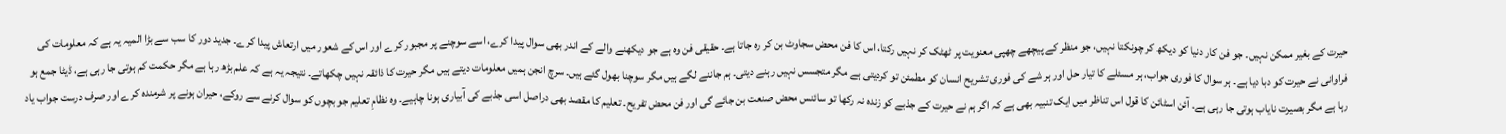حیرت کے بغیر ممکن نہیں۔ جو فن کار دنیا کو دیکھ کر چونکتا نہیں، جو منظر کے پیچھے چھپی معنویت پر ٹھٹک کر نہیں رکتا، اس کا فن محض سجاوٹ بن کر رہ جاتا ہے۔ حقیقی فن وہ ہے جو دیکھنے والے کے اندر بھی سوال پیدا کرے، اسے سوچنے پر مجبور کرے اور اس کے شعور میں ارتعاش پیدا کرے۔ جدید دور کا سب سے بڑا المیہ یہ ہے کہ معلومات کی فراوانی نے حیرت کو دبا دیا ہے۔ ہر سوال کا فوری جواب، ہر مسئلے کا تیار حل اور ہر شے کی فوری تشریح انسان کو مطمئن تو کردیتی ہے مگر متجسس نہیں رہنے دیتی۔ ہم جاننے لگے ہیں مگر سوچنا بھول گئے ہیں۔ سرچ انجن ہمیں معلومات دیتے ہیں مگر حیرت کا ذائقہ نہیں چکھاتے۔ نتیجہ یہ ہے کہ علم بڑھ رہا ہے مگر حکمت کم ہوتی جا رہی ہے، ڈیٹا جمع ہو رہا ہے مگر بصیرت نایاب ہوتی جا رہی ہے۔ آئن اسٹائن کا قول اس تناظر میں ایک تنبیہ بھی ہے کہ اگر ہم نے حیرت کے جذبے کو زندہ نہ رکھا تو سائنس محض صنعت بن جائے گی اور فن محض تفریح۔ تعلیم کا مقصد بھی دراصل اسی جذبے کی آبیاری ہونا چاہیے۔ وہ نظامِ تعلیم جو بچوں کو سوال کرنے سے روکے، حیران ہونے پر شرمندہ کرے اور صرف درست جواب یاد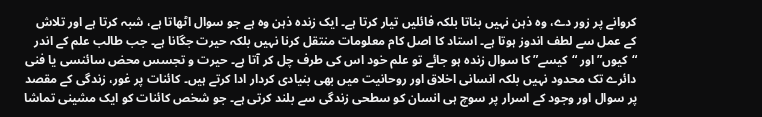کروانے پر زور دے، وہ ذہن نہیں بناتا بلکہ فائلیں تیار کرتا ہے۔ ایک زندہ ذہن وہ ہے جو سوال اٹھاتا ہے، شبہ کرتا ہے اور تلاش کے عمل سے لطف اندوز ہوتا ہے۔ استاد کا اصل کام معلومات منتقل کرنا نہیں بلکہ حیرت جگانا ہے۔ جب طالب علم کے اندر “کیوں” اور “کیسے” کا سوال زندہ ہو جائے تو علم خود اس کی طرف چل کر آتا ہے۔ حیرت و تجسس محض سائنسی یا فنی دائرے تک محدود نہیں بلکہ انسانی اخلاق اور روحانیت میں بھی بنیادی کردار ادا کرتے ہیں۔ کائنات پر غور، زندگی کے مقصد پر سوال اور وجود کے اسرار پر سوچ ہی انسان کو سطحی زندگی سے بلند کرتی ہے۔ جو شخص کائنات کو ایک مشینی تماشا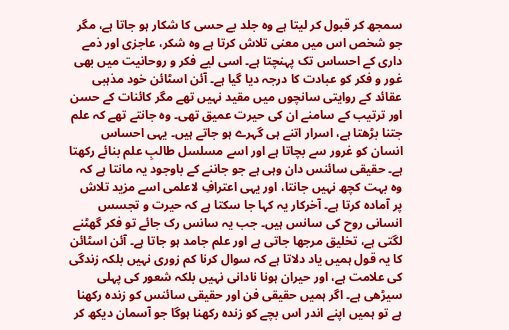سمجھ کر قبول کر لیتا ہے وہ جلد بے حسی کا شکار ہو جاتا ہے، مگر جو شخص اس میں معنی تلاش کرتا ہے وہ شکر، عاجزی اور ذمے داری کے احساس تک پہنچتا ہے۔ اسی لیے فکر و روحانیت میں بھی غور و فکر کو عبادت کا درجہ دیا گیا ہے۔ آئن اسٹائن خود مذہبی عقائد کے روایتی سانچوں میں مقید نہیں تھے مگر کائنات کے حسن اور ترتیب کے سامنے ان کی حیرت عمیق تھی۔ وہ جانتے تھے کہ علم جتنا بڑھتا ہے، اسرار اتنے ہی گہرے ہو جاتے ہیں۔ یہی احساس انسان کو غرور سے بچاتا ہے اور اسے مسلسل طالبِ علم بنائے رکھتا ہے۔ حقیقی سائنس دان وہی ہے جو جاننے کے باوجود یہ مانتا ہے کہ وہ بہت کچھ نہیں جانتا، اور یہی اعترافِ لاعلمی اسے مزید تلاش پر آمادہ کرتا ہے۔ آخرکار یہ کہا جا سکتا ہے کہ حیرت و تجسس انسانی روح کی سانس ہیں۔ جب یہ سانس رک جائے تو فکر گھٹنے لگتی ہے، تخلیق مرجھا جاتی ہے اور علم جامد ہو جاتا ہے۔ آئن اسٹائن کا یہ قول ہمیں یاد دلاتا ہے کہ سوال کرنا کم زوری نہیں بلکہ زندگی کی علامت ہے، اور حیران ہونا نادانی نہیں بلکہ شعور کی پہلی سیڑھی ہے۔ اگر ہمیں حقیقی فن اور حقیقی سائنس کو زندہ رکھنا ہے تو ہمیں اپنے اندر اس بچے کو زندہ رکھنا ہوگا جو آسمان دیکھ کر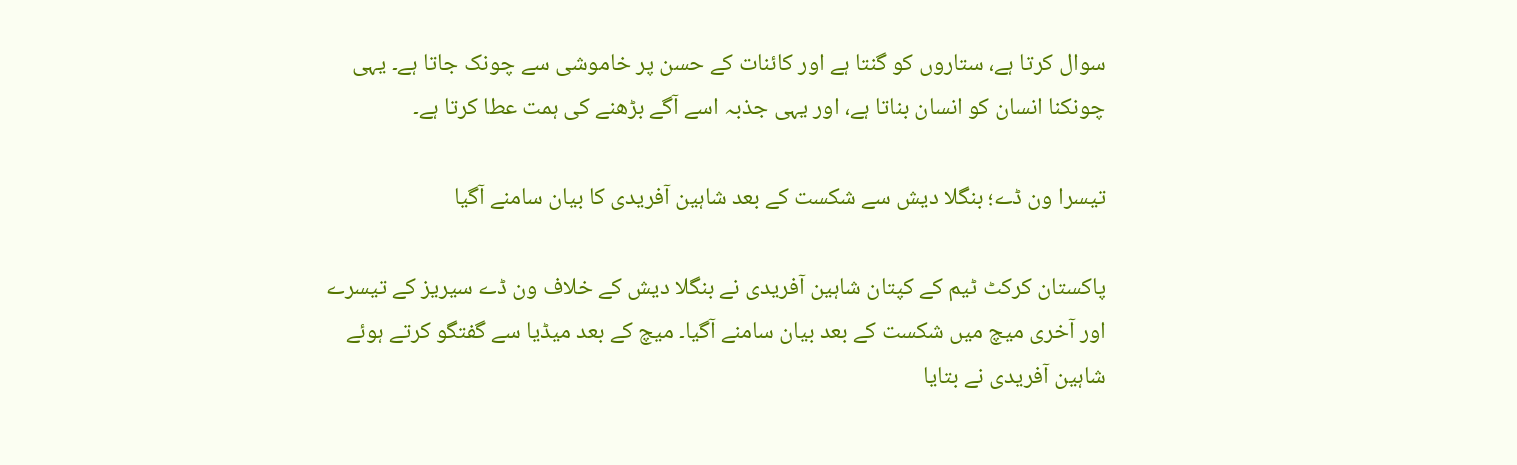سوال کرتا ہے، ستاروں کو گنتا ہے اور کائنات کے حسن پر خاموشی سے چونک جاتا ہے۔ یہی چونکنا انسان کو انسان بناتا ہے، اور یہی جذبہ اسے آگے بڑھنے کی ہمت عطا کرتا ہے۔

تیسرا ون ڈے؛ بنگلا دیش سے شکست کے بعد شاہین آفریدی کا بیان سامنے آگیا

پاکستان کرکٹ ٹیم کے کپتان شاہین آفریدی نے بنگلا دیش کے خلاف ون ڈے سیریز کے تیسرے اور آخری میچ میں شکست کے بعد بیان سامنے آگیا۔ میچ کے بعد میڈیا سے گفتگو کرتے ہوئے شاہین آفریدی نے بتایا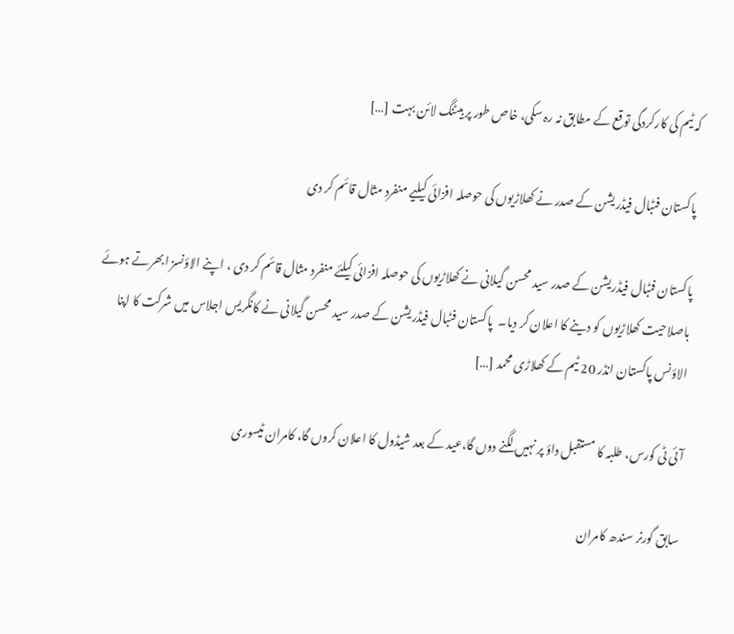کہ ٹیم کی کارکردگی توقع کے مطابق نہ رہ سکی، خاص طور پر بیٹنگ لائن بہت […]

پاکستان فٹبال فیڈریشن کے صدر نے کھلاڑیوں کی حوصلہ افزائی کیلیے منفرد مثال قائم کر دی

پاکستان فٹبال فیڈریشن کے صدر سید محسن گیلانی نے کھلاڑیوں کی حوصلہ افزائی کیلئے منفرد مثال قائم کر دی ، اپنے الاؤنسز ابھرتے ہوئے باصلاحیت کھلاڑیوں کو دینے کا اعلان کر دیا۔  پاکستان فٹبال فیڈریشن کے صدر سید محسن گیلانی نے کانگریس اجلاس میں شرکت کا اپنا الاؤنس پاکستان انڈر 20 ٹیم کے کھلاڑی محمد […]

آئی ٹی کورس، طلبہ کا مستقبل داؤ پر نہیں لگنے دوں گا،عید کے بعد شیڈول کا اعلان کروں گا، کامران ٹیسوری

سابق گورنر سندھ کامران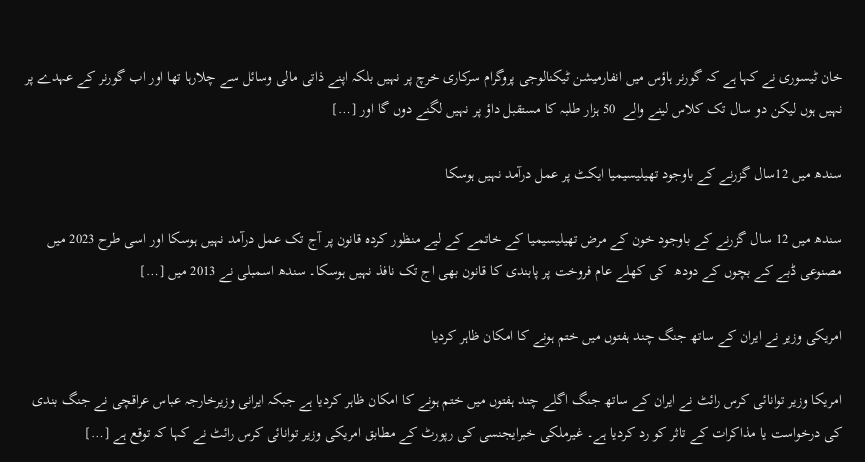خان ٹیسوری نے کہا ہے کہ گورنر ہاؤس میں انفارمیشن ٹیکنالوجی پروگرام سرکاری خرچ پر نہیں بلکہ اپنے ذاتی مالی وسائل سے چلارہا تھا اور اب گورنر کے عہدے پر نہیں ہوں لیکن دو سال تک کلاس لینے والے  50 ہزار طلبہ کا مستقبل داؤ پر نہیں لگنے دوں گا اور […]

سندھ میں 12سال گزرنے کے باوجود تھیلیسیمیا ایکٹ پر عمل درآمد نہیں ہوسکا

سندھ میں 12 سال گزرنے کے باوجود خون کے مرض تھیلیسیمیا کے خاتمے کے لیے منظور کردہ قانون پر آج تک عمل درآمد نہیں ہوسکا اور اسی طرح 2023 میں مصنوعی ڈبے کے بچوں کے دودھ  کی کھلے عام فروخت پر پابندی کا قانون بھی اج تک نافذ نہیں ہوسکا۔ سندھ اسمبلی نے 2013 میں […]

امریکی وزیر نے ایران کے ساتھ جنگ چند ہفتوں میں ختم ہونے کا امکان ظاہر کردیا

امریکا وزیر توانائی کرس رائٹ نے ایران کے ساتھ جنگ اگلے چند ہفتوں میں ختم ہونے کا امکان ظاہر کردیا ہے جبکہ ایرانی وزیرخارجہ عباس عراقچی نے جنگ بندی کی درخواست یا مذاکرات کے تاثر کو رد کردیا ہے۔ غیرملکی خبرایجنسی کی رپورٹ کے مطابق امریکی وزیر توانائی کرس رائٹ نے کہا کہ توقع ہے […]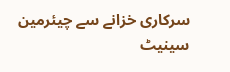سرکاری خزانے سے چیئرمین سینیٹ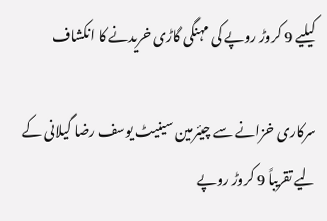کیلیے 9 کروڑ روپے کی مہنگی گاڑی خریدنے کا انکشاف

سرکاری خزانے سے چیئرمین سینیٹ یوسف رضا گیلانی کے لیے تقریباً 9 کروڑ روپے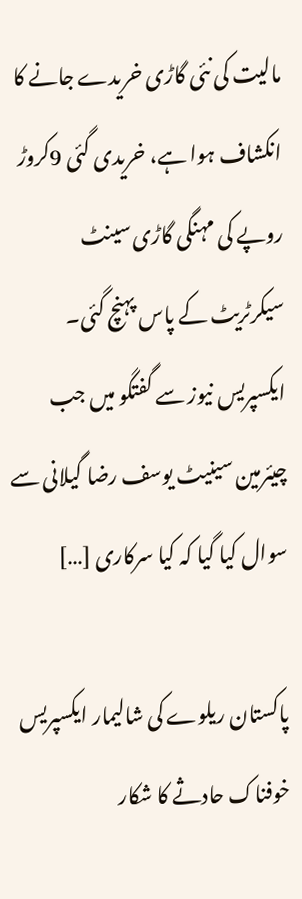مالیت کی نئی گاڑی خریدے جانے کا انکشاف ہوا ہے، خریدی گئی 9کروڑ روپے کی مہنگی گاڑی سینٹ سیکرٹریٹ کے پاس پہنچ گئی۔ ایکسپریس نیوز سے گفتگو میں جب چیئرمین سینیٹ یوسف رضا گیلانی سے سوال کیا گیا کہ کیا سرکاری […]

پاکستان ریلوے کی شالیمار ایکسپریس خوفناک حادثے کا شکار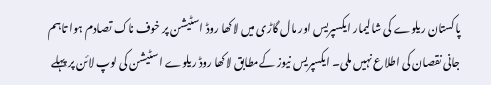پاکستان ریلوے کی شالیمار ایکسپریس اور مال گاڑی میں لاکھا روڈ اسٹیشن پر خوف ناک تصادم ہوا تاہم جانی نقصان کی اطلاع نہیں ملی۔ ایکسپریس نیوز کےمطابق لاکھا روڈ ریلوے اسٹیشن کی لوپ لائن پر پہلے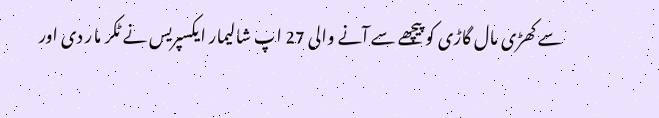سے کھڑی مال گاڑی کو پیچھے سے آنے والی 27 اپ شالیمار ایکسپریس نے ٹکر مار دی اور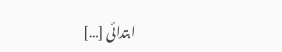ابتدائی […]